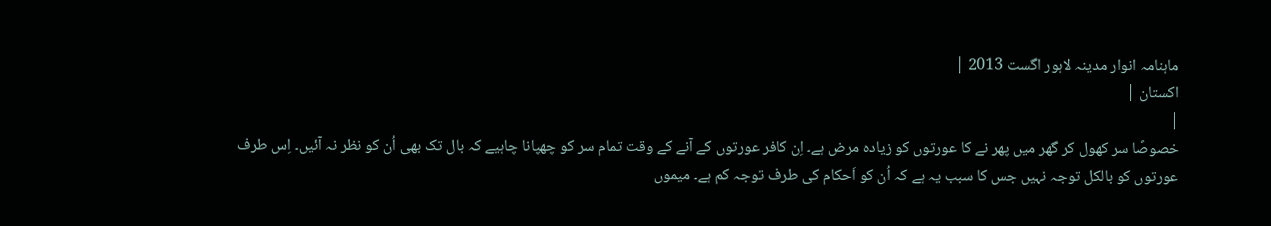ماہنامہ انوار مدینہ لاہور اگست 2013 |
اكستان |
|
خصوصًا سر کھول کر گھر میں پھر نے کا عورتوں کو زیادہ مرض ہے۔ اِن کافر عورتوں کے آنے کے وقت تمام سر کو چھپانا چاہیے کہ بال تک بھی اُن کو نظر نہ آئیں۔ اِس طرف عورتوں کو بالکل توجہ نہیں جس کا سبب یہ ہے کہ اُن کو اَحکام کی طرف توجہ کم ہے۔ میموں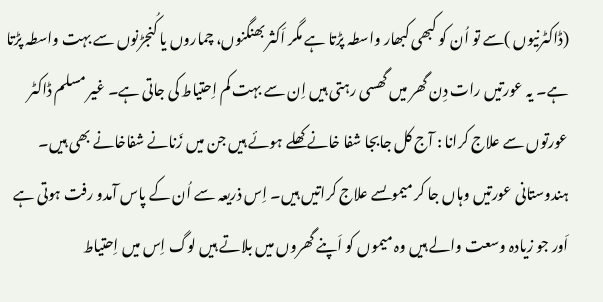(ڈاکٹرنیوں )سے تو اُن کو کبھی کبھار واسطہ پڑتا ہے مگر اَکثر بھنگنوں، چماروں یا کُنجڑنوں سے بہت واسطہ پڑتا ہے۔ یہ عورتیں رات دِن گھر میں گھسی رہتی ہیں اِن سے بہت کم اِحتیاط کی جاتی ہے۔ غیر مسلم ڈاکٹر عورتوں سے علاج کرانا : آج کل جابجا شفا خانے کھلے ہوئے ہیں جن میں زَنانے شفاخانے بھی ہیں۔ ہندوستانی عورتیں وہاں جا کر میموںسے علاج کراتیں ہیں۔ اِس ذریعہ سے اُن کے پاس آمدو رفت ہوتی ہے اَور جو زیادہ وسعت والے ہیں وہ میموں کو اَپنے گھروں میں بلاتے ہیں لوگ اِس میں اِحتیاط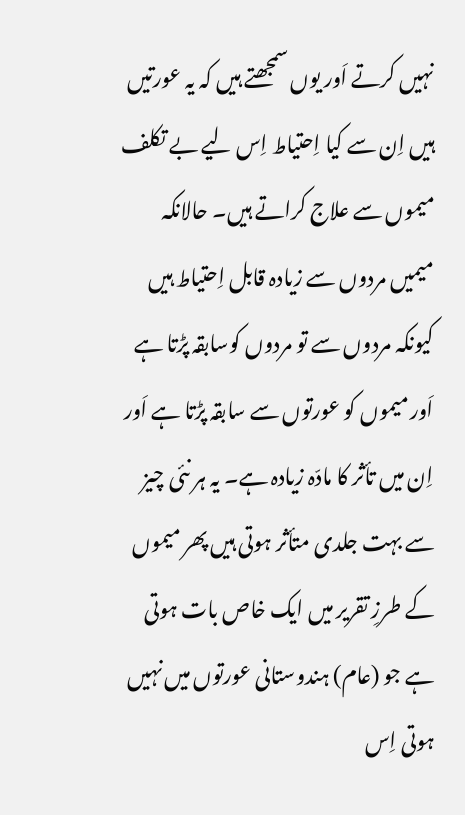نہیں کرتے اَور یوں سمجھتے ہیں کہ یہ عورتیں ہیں اِن سے کیا اِحتیاط اِس لیے بے تکلف میموں سے علاج کراتے ہیں۔ حالانکہ میمیں مردوں سے زیادہ قابل اِحتیاط ہیں کیونکہ مردوں سے تو مردوں کوسابقہ پڑتا ہے اَور میموں کو عورتوں سے سابقہ پڑتا ہے اَور اِن میں تأثر کا مادّہ زیادہ ہے۔ یہ ہر نئی چیز سے بہت جلدی متأثر ہوتی ہیں پھر میموں کے طرزِ تقریر میں ایک خاص بات ہوتی ہے جو (عام) ہندوستانی عورتوں میں نہیں ہوتی اِس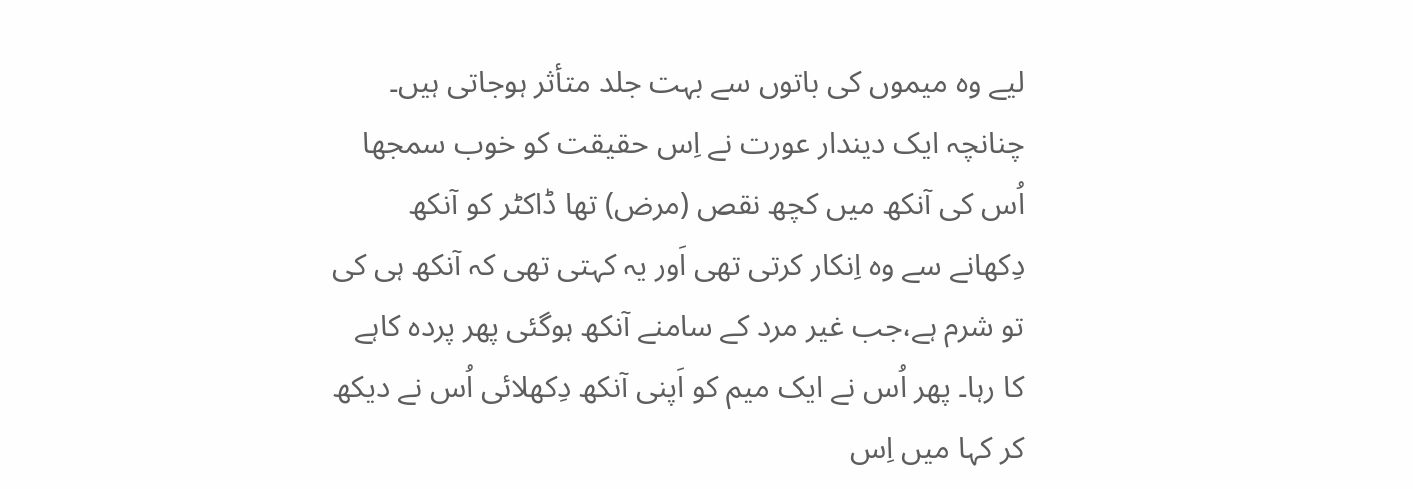لیے وہ میموں کی باتوں سے بہت جلد متأثر ہوجاتی ہیں۔ چنانچہ ایک دیندار عورت نے اِس حقیقت کو خوب سمجھا اُس کی آنکھ میں کچھ نقص (مرض) تھا ڈاکٹر کو آنکھ دِکھانے سے وہ اِنکار کرتی تھی اَور یہ کہتی تھی کہ آنکھ ہی کی تو شرم ہے،جب غیر مرد کے سامنے آنکھ ہوگئی پھر پردہ کاہے کا رہا۔ پھر اُس نے ایک میم کو اَپنی آنکھ دِکھلائی اُس نے دیکھ کر کہا میں اِس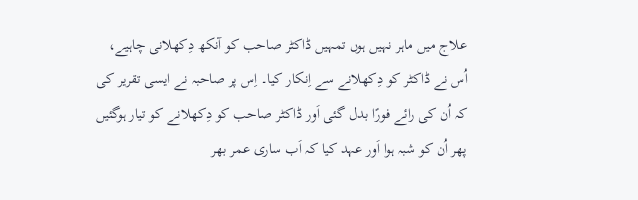علاج میں ماہر نہیں ہوں تمہیں ڈاکٹر صاحب کو آنکھ دِکھلانی چاہیے، اُس نے ڈاکٹر کو دِکھلانے سے اِنکار کیا۔ اِس پر صاحبہ نے ایسی تقریر کی کہ اُن کی رائے فورًا بدل گئی اَور ڈاکٹر صاحب کو دِکھلانے کو تیار ہوگئیں پھر اُن کو شبہ ہوا اَور عہد کیا کہ اَب ساری عمر بھر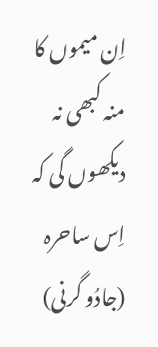اِن میموں کا منہ کبھی نہ دیکھوں گی کہ اِس ساحرہ (جادُو گرنی)